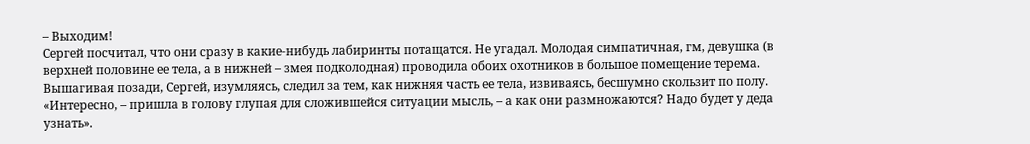– Выходим!
Сергей посчитал, что они сразу в какие-нибудь лабиринты потащатся. Не угадал. Молодая симпатичная, гм, девушка (в верхней половине ее тела, а в нижней – змея подколодная) проводила обоих охотников в большое помещение терема.
Вышагивая позади, Сергей, изумляясь, следил за тем, как нижняя часть ее тела, извиваясь, бесшумно скользит по полу. «Интересно, – пришла в голову глупая для сложившейся ситуации мысль, – а как они размножаются? Надо будет у деда узнать».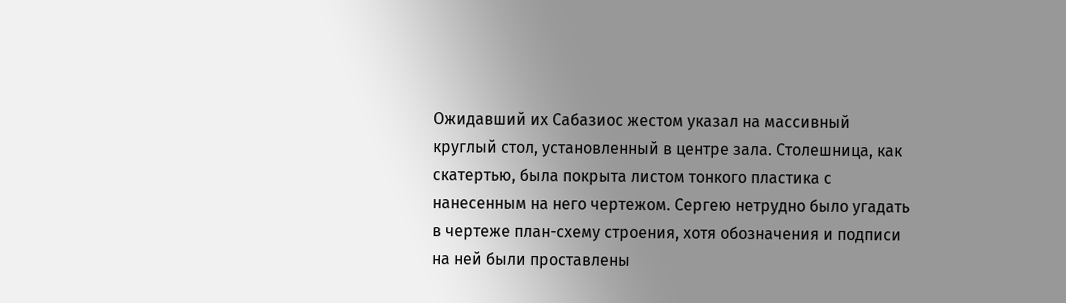Ожидавший их Сабазиос жестом указал на массивный круглый стол, установленный в центре зала. Столешница, как скатертью, была покрыта листом тонкого пластика с нанесенным на него чертежом. Сергею нетрудно было угадать в чертеже план-схему строения, хотя обозначения и подписи на ней были проставлены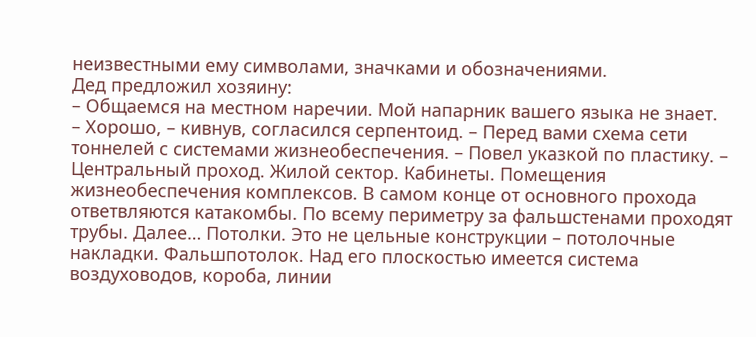неизвестными ему символами, значками и обозначениями.
Дед предложил хозяину:
– Общаемся на местном наречии. Мой напарник вашего языка не знает.
– Хорошо, – кивнув, согласился серпентоид. – Перед вами схема сети тоннелей с системами жизнеобеспечения. – Повел указкой по пластику. – Центральный проход. Жилой сектор. Кабинеты. Помещения жизнеобеспечения комплексов. В самом конце от основного прохода ответвляются катакомбы. По всему периметру за фальшстенами проходят трубы. Далее… Потолки. Это не цельные конструкции – потолочные накладки. Фальшпотолок. Над его плоскостью имеется система воздуховодов, короба, линии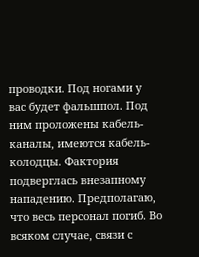проводки. Под ногами у вас будет фальшпол. Под ним проложены кабель-каналы, имеются кабель-колодцы. Фактория подверглась внезапному нападению. Предполагаю, что весь персонал погиб. Во всяком случае, связи с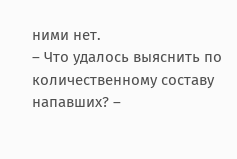ними нет.
– Что удалось выяснить по количественному составу напавших? –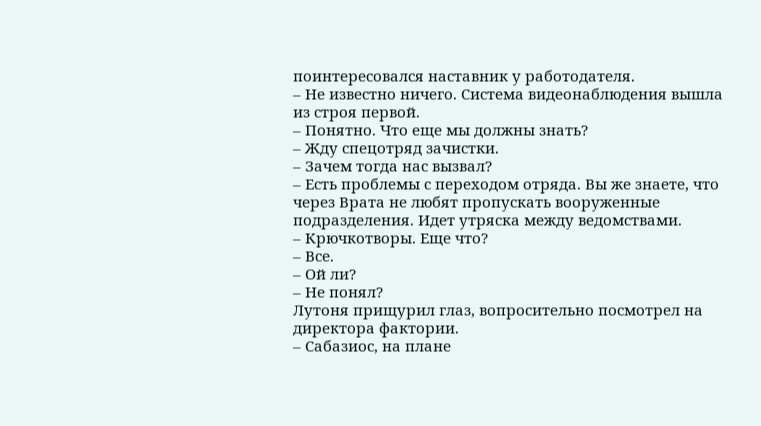поинтересовался наставник у работодателя.
– Не известно ничего. Система видеонаблюдения вышла из строя первой.
– Понятно. Что еще мы должны знать?
– Жду спецотряд зачистки.
– Зачем тогда нас вызвал?
– Есть проблемы с переходом отряда. Вы же знаете, что через Врата не любят пропускать вооруженные подразделения. Идет утряска между ведомствами.
– Крючкотворы. Еще что?
– Все.
– Ой ли?
– Не понял?
Лутоня прищурил глаз, вопросительно посмотрел на директора фактории.
– Сабазиос, на плане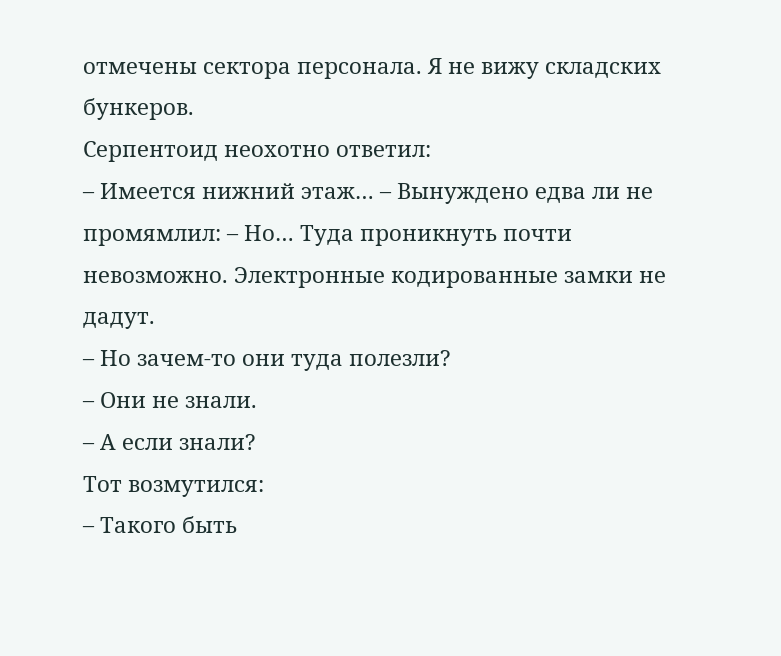отмечены сектора персонала. Я не вижу складских бункеров.
Серпентоид неохотно ответил:
– Имеется нижний этаж… – Вынуждено едва ли не промямлил: – Но… Туда проникнуть почти невозможно. Электронные кодированные замки не дадут.
– Но зачем-то они туда полезли?
– Они не знали.
– А если знали?
Тот возмутился:
– Такого быть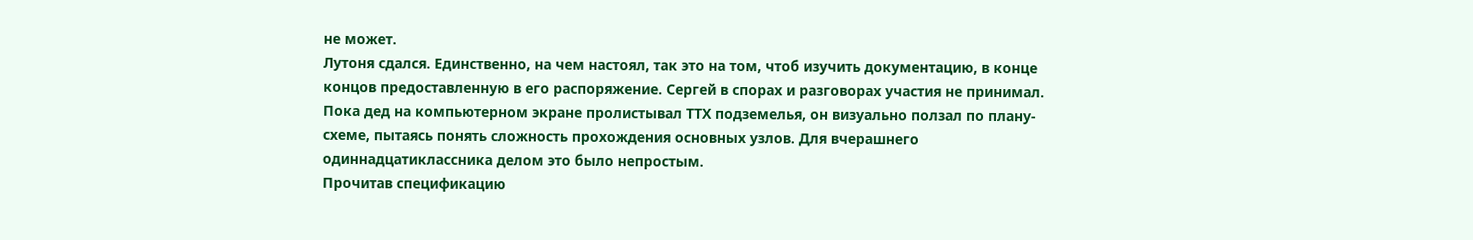не может.
Лутоня сдался. Единственно, на чем настоял, так это на том, чтоб изучить документацию, в конце концов предоставленную в его распоряжение. Сергей в спорах и разговорах участия не принимал. Пока дед на компьютерном экране пролистывал ТТХ подземелья, он визуально ползал по плану-схеме, пытаясь понять сложность прохождения основных узлов. Для вчерашнего одиннадцатиклассника делом это было непростым.
Прочитав спецификацию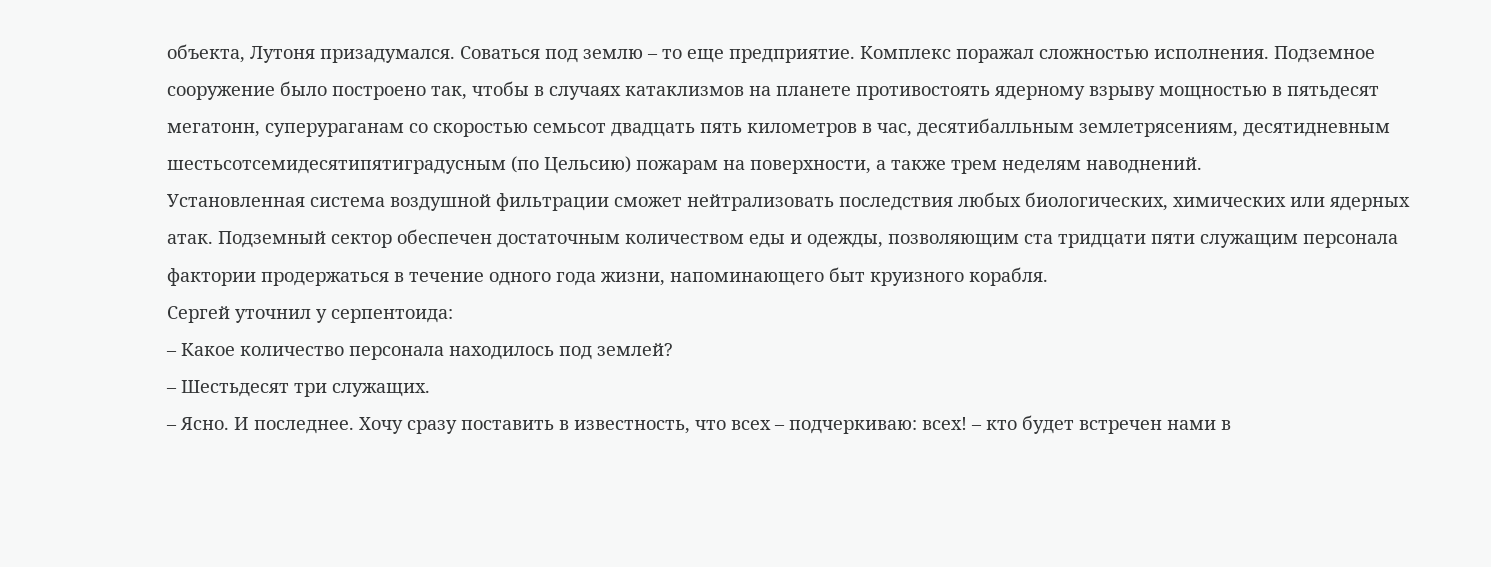объекта, Лутоня призадумался. Соваться под землю – то еще предприятие. Комплекс поражал сложностью исполнения. Подземное сооружение было построено так, чтобы в случаях катаклизмов на планете противостоять ядерному взрыву мощностью в пятьдесят мегатонн, суперураганам со скоростью семьсот двадцать пять километров в час, десятибалльным землетрясениям, десятидневным шестьсотсемидесятипятиградусным (по Цельсию) пожарам на поверхности, а также трем неделям наводнений.
Установленная система воздушной фильтрации сможет нейтрализовать последствия любых биологических, химических или ядерных атак. Подземный сектор обеспечен достаточным количеством еды и одежды, позволяющим ста тридцати пяти служащим персонала фактории продержаться в течение одного года жизни, напоминающего быт круизного корабля.
Сергей уточнил у серпентоида:
– Какое количество персонала находилось под землей?
– Шестьдесят три служащих.
– Ясно. И последнее. Хочу сразу поставить в известность, что всех – подчеркиваю: всех! – кто будет встречен нами в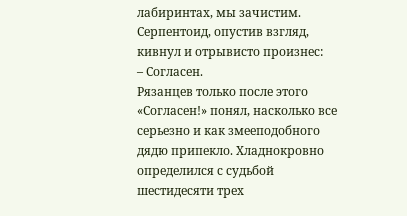лабиринтах, мы зачистим.
Серпентоид, опустив взгляд, кивнул и отрывисто произнес:
– Согласен.
Рязанцев только после этого «Согласен!» понял, насколько все серьезно и как змееподобного дядю припекло. Хладнокровно определился с судьбой шестидесяти трех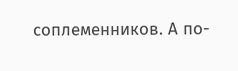соплеменников. А по-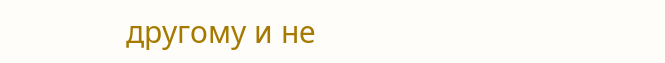другому и не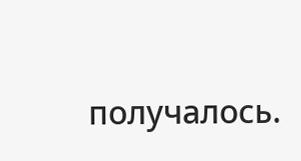получалось.